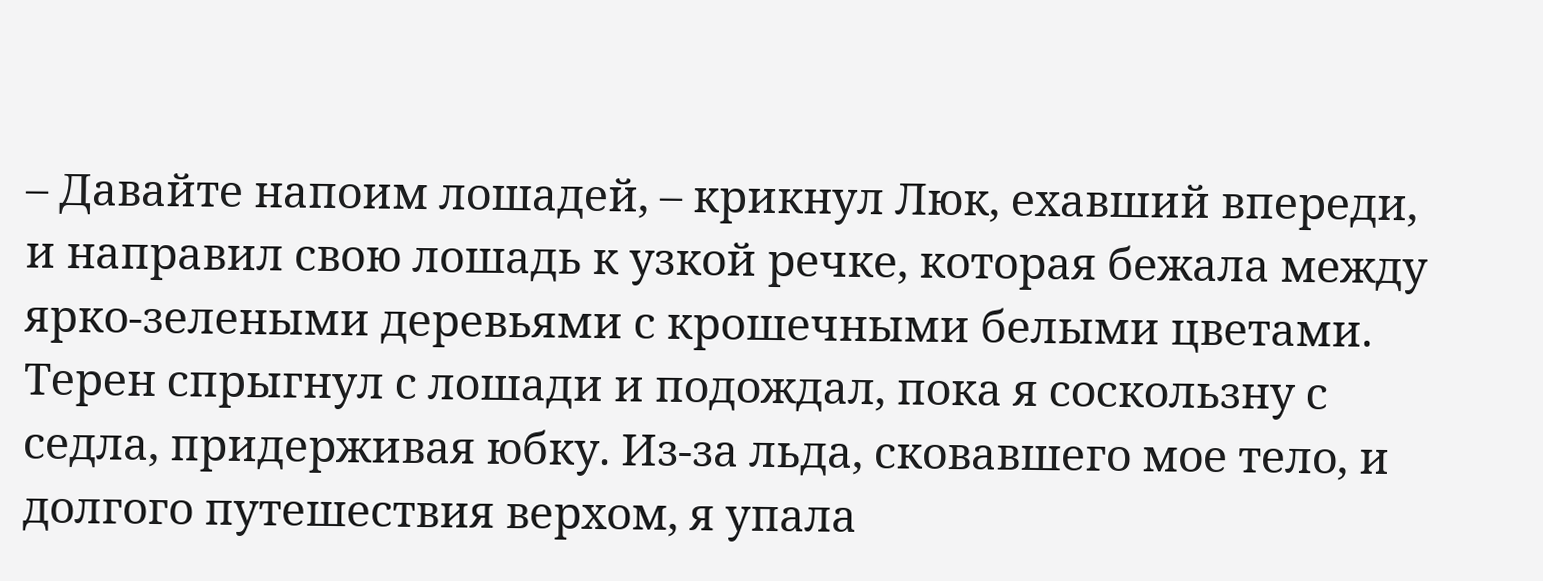– Давайте напоим лошадей, – крикнул Люк, ехавший впереди, и направил свою лошадь к узкой речке, которая бежала между ярко-зелеными деревьями с крошечными белыми цветами.
Терен спрыгнул с лошади и подождал, пока я соскользну с седла, придерживая юбку. Из-за льда, сковавшего мое тело, и долгого путешествия верхом, я упала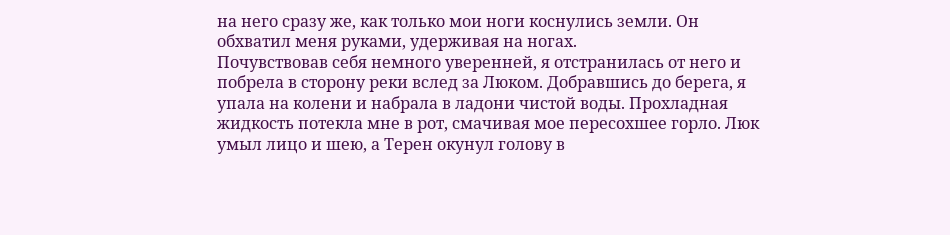на него сразу же, как только мои ноги коснулись земли. Он обхватил меня руками, удерживая на ногах.
Почувствовав себя немного уверенней, я отстранилась от него и побрела в сторону реки вслед за Люком. Добравшись до берега, я упала на колени и набрала в ладони чистой воды. Прохладная жидкость потекла мне в рот, смачивая мое пересохшее горло. Люк умыл лицо и шею, а Терен окунул голову в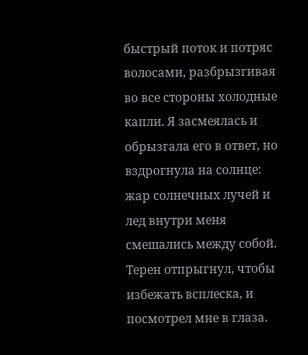быстрый поток и потряс волосами, разбрызгивая во все стороны холодные капли. Я засмеялась и обрызгала его в ответ, но вздрогнула на солнце: жар солнечных лучей и лед внутри меня смешались между собой.
Терен отпрыгнул, чтобы избежать всплеска, и посмотрел мне в глаза.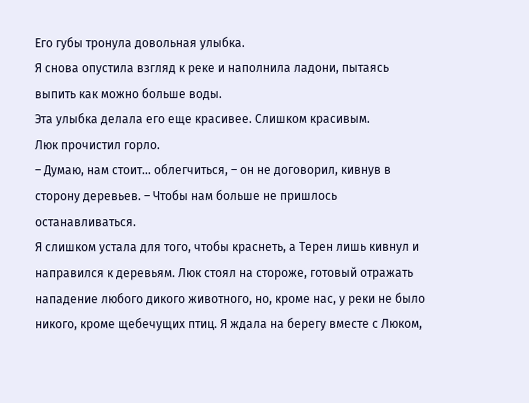Его губы тронула довольная улыбка.
Я снова опустила взгляд к реке и наполнила ладони, пытаясь выпить как можно больше воды.
Эта улыбка делала его еще красивее. Слишком красивым.
Люк прочистил горло.
– Думаю, нам стоит… облегчиться, – он не договорил, кивнув в сторону деревьев. – Чтобы нам больше не пришлось останавливаться.
Я слишком устала для того, чтобы краснеть, а Терен лишь кивнул и направился к деревьям. Люк стоял на стороже, готовый отражать нападение любого дикого животного, но, кроме нас, у реки не было никого, кроме щебечущих птиц. Я ждала на берегу вместе с Люком,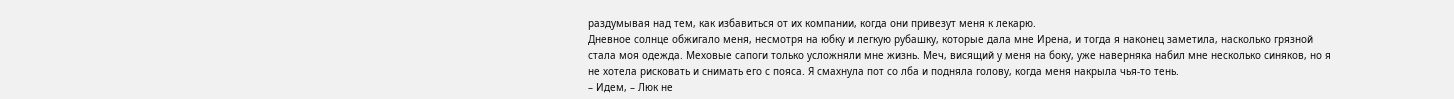раздумывая над тем, как избавиться от их компании, когда они привезут меня к лекарю.
Дневное солнце обжигало меня, несмотря на юбку и легкую рубашку, которые дала мне Ирена, и тогда я наконец заметила, насколько грязной стала моя одежда. Меховые сапоги только усложняли мне жизнь. Меч, висящий у меня на боку, уже наверняка набил мне несколько синяков, но я не хотела рисковать и снимать его с пояса. Я смахнула пот со лба и подняла голову, когда меня накрыла чья-то тень.
– Идем, – Люк не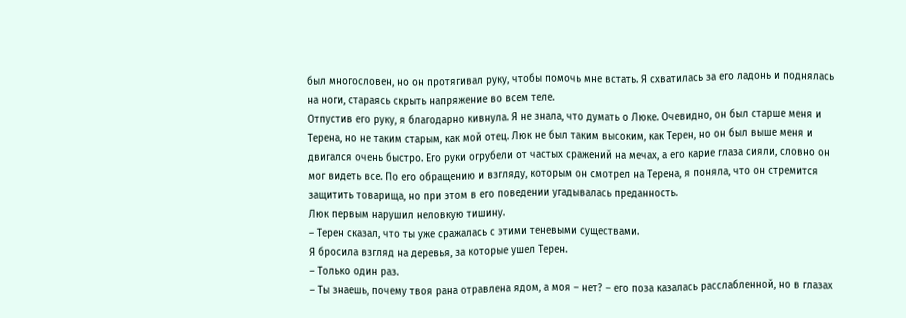был многословен, но он протягивал руку, чтобы помочь мне встать. Я схватилась за его ладонь и поднялась на ноги, стараясь скрыть напряжение во всем теле.
Отпустив его руку, я благодарно кивнула. Я не знала, что думать о Люке. Очевидно, он был старше меня и Терена, но не таким старым, как мой отец. Люк не был таким высоким, как Терен, но он был выше меня и двигался очень быстро. Его руки огрубели от частых сражений на мечах, а его карие глаза сияли, словно он мог видеть все. По его обращению и взгляду, которым он смотрел на Терена, я поняла, что он стремится защитить товарища, но при этом в его поведении угадывалась преданность.
Люк первым нарушил неловкую тишину.
– Терен сказал, что ты уже сражалась с этими теневыми существами.
Я бросила взгляд на деревья, за которые ушел Терен.
– Только один раз.
– Ты знаешь, почему твоя рана отравлена ядом, а моя – нет? – его поза казалась расслабленной, но в глазах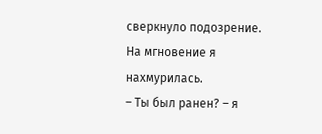сверкнуло подозрение.
На мгновение я нахмурилась.
– Ты был ранен? – я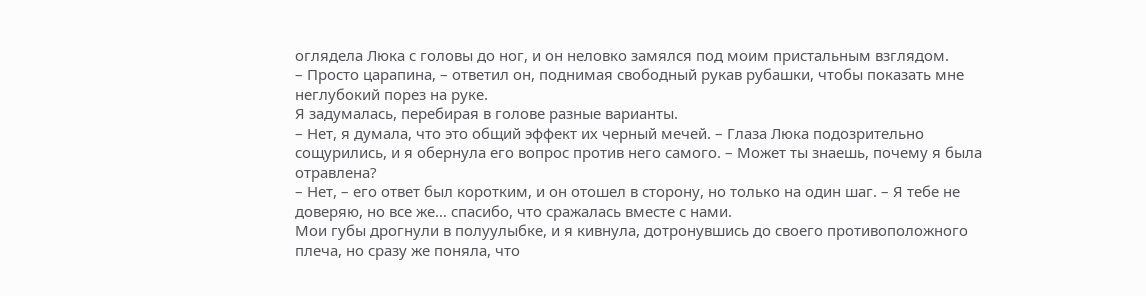оглядела Люка с головы до ног, и он неловко замялся под моим пристальным взглядом.
– Просто царапина, – ответил он, поднимая свободный рукав рубашки, чтобы показать мне неглубокий порез на руке.
Я задумалась, перебирая в голове разные варианты.
– Нет, я думала, что это общий эффект их черный мечей. – Глаза Люка подозрительно сощурились, и я обернула его вопрос против него самого. – Может ты знаешь, почему я была отравлена?
– Нет, – его ответ был коротким, и он отошел в сторону, но только на один шаг. – Я тебе не доверяю, но все же… спасибо, что сражалась вместе с нами.
Мои губы дрогнули в полуулыбке, и я кивнула, дотронувшись до своего противоположного плеча, но сразу же поняла, что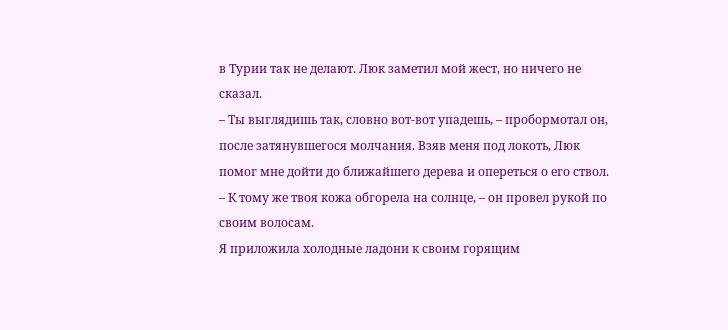в Турии так не делают. Люк заметил мой жест, но ничего не сказал.
– Ты выглядишь так, словно вот-вот упадешь, – пробормотал он, после затянувшегося молчания. Взяв меня под локоть, Люк помог мне дойти до ближайшего дерева и опереться о его ствол. – К тому же твоя кожа обгорела на солнце, – он провел рукой по своим волосам.
Я приложила холодные ладони к своим горящим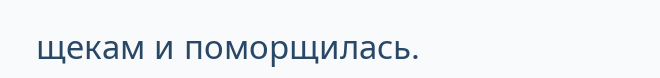щекам и поморщилась.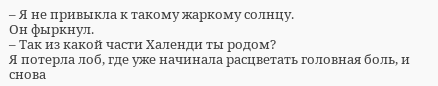– Я не привыкла к такому жаркому солнцу.
Он фыркнул.
– Так из какой части Халенди ты родом?
Я потерла лоб, где уже начинала расцветать головная боль, и снова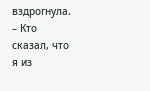вздрогнула.
– Кто сказал, что я из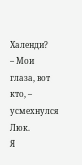Халенди?
– Мои глаза, вот кто, – усмехнулся Люк.
Я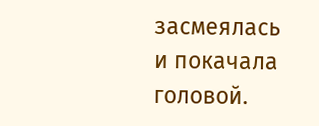засмеялась и покачала головой.